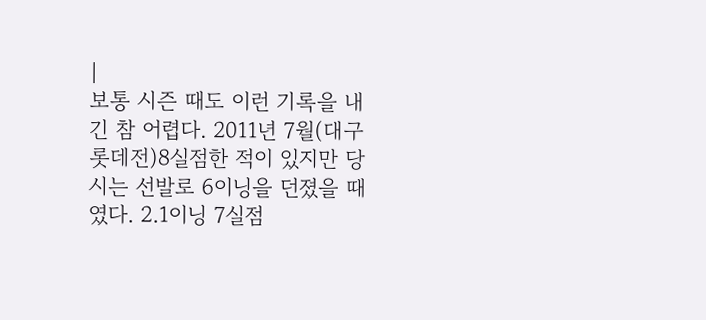|
보통 시즌 때도 이런 기록을 내긴 참 어렵다. 2011년 7월(대구 롯데전)8실점한 적이 있지만 당시는 선발로 6이닝을 던졌을 때였다. 2.1이닝 7실점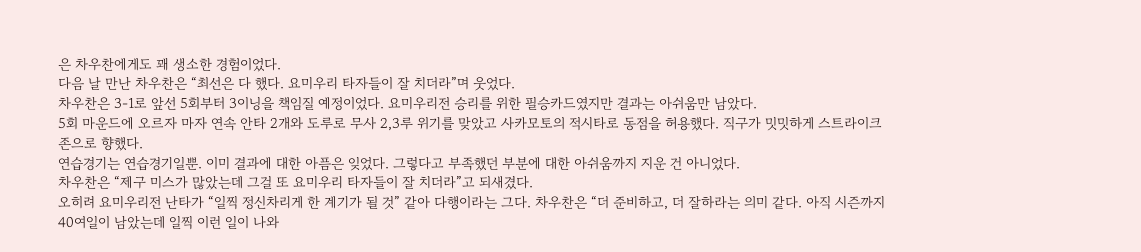은 차우찬에게도 꽤 생소한 경험이었다.
다음 날 만난 차우찬은 “최선은 다 했다. 요미우리 타자들이 잘 치더라”며 웃었다.
차우찬은 3-1로 앞선 5회부터 3이닝을 책임질 예정이었다. 요미우리전 승리를 위한 필승카드였지만 결과는 아쉬움만 남았다.
5회 마운드에 오르자 마자 연속 안타 2개와 도루로 무사 2,3루 위기를 맞았고 사카모토의 적시타로 동점을 허용했다. 직구가 밋밋하게 스트라이크존으로 향했다.
연습경기는 연습경기일뿐. 이미 결과에 대한 아픔은 잊었다. 그렇다고 부족했던 부분에 대한 아쉬움까지 지운 건 아니었다.
차우찬은 “제구 미스가 많았는데 그걸 또 요미우리 타자들이 잘 치더라”고 되새겼다.
오히려 요미우리전 난타가 “일찍 정신차리게 한 계기가 될 것” 같아 다행이라는 그다. 차우찬은 “더 준비하고, 더 잘하라는 의미 같다. 아직 시즌까지 40여일이 남았는데 일찍 이런 일이 나와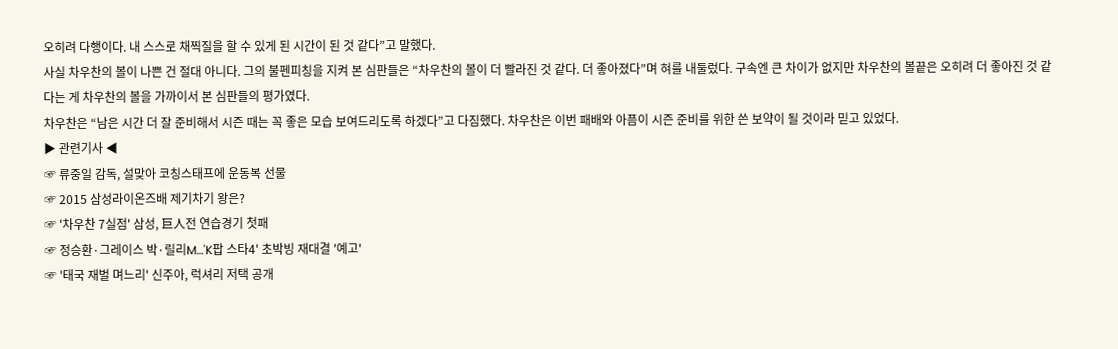오히려 다행이다. 내 스스로 채찍질을 할 수 있게 된 시간이 된 것 같다”고 말했다.
사실 차우찬의 볼이 나쁜 건 절대 아니다. 그의 불펜피칭을 지켜 본 심판들은 “차우찬의 볼이 더 빨라진 것 같다. 더 좋아졌다”며 혀를 내둘렀다. 구속엔 큰 차이가 없지만 차우찬의 볼끝은 오히려 더 좋아진 것 같다는 게 차우찬의 볼을 가까이서 본 심판들의 평가였다.
차우찬은 “남은 시간 더 잘 준비해서 시즌 때는 꼭 좋은 모습 보여드리도록 하겠다”고 다짐했다. 차우찬은 이번 패배와 아픔이 시즌 준비를 위한 쓴 보약이 될 것이라 믿고 있었다.
▶ 관련기사 ◀
☞ 류중일 감독, 설맞아 코칭스태프에 운동복 선물
☞ 2015 삼성라이온즈배 제기차기 왕은?
☞ '차우찬 7실점' 삼성, 巨人전 연습경기 첫패
☞ 정승환·그레이스 박·릴리M…'K팝 스타4' 초박빙 재대결 '예고'
☞ '태국 재벌 며느리' 신주아, 럭셔리 저택 공개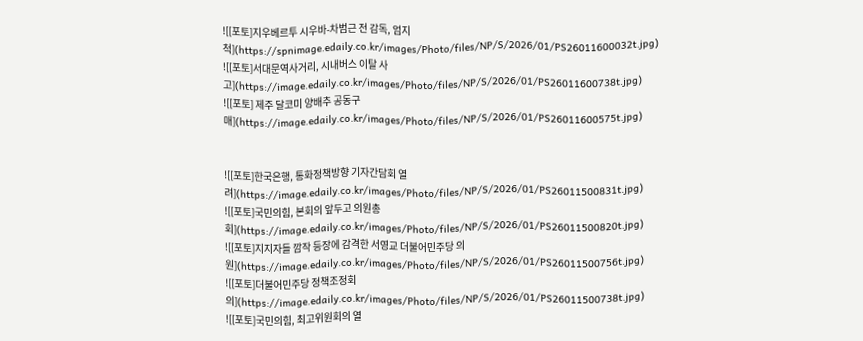![[포토]지우베르투 시우바-차범근 전 감독, 엄지척](https://spnimage.edaily.co.kr/images/Photo/files/NP/S/2026/01/PS26011600032t.jpg)
![[포토]서대문역사거리, 시내버스 이탈 사고](https://image.edaily.co.kr/images/Photo/files/NP/S/2026/01/PS26011600738t.jpg)
![[포토] 제주 달코미 양배추 공동구매](https://image.edaily.co.kr/images/Photo/files/NP/S/2026/01/PS26011600575t.jpg)


![[포토]한국은행, 통화정책방향 기자간담회 열려](https://image.edaily.co.kr/images/Photo/files/NP/S/2026/01/PS26011500831t.jpg)
![[포토]국민의힘, 본회의 앞두고 의원총회](https://image.edaily.co.kr/images/Photo/files/NP/S/2026/01/PS26011500820t.jpg)
![[포토]지지자들 깜작 등장에 감격한 서영교 더불어민주당 의원](https://image.edaily.co.kr/images/Photo/files/NP/S/2026/01/PS26011500756t.jpg)
![[포토]더불어민주당 정책조정회의](https://image.edaily.co.kr/images/Photo/files/NP/S/2026/01/PS26011500738t.jpg)
![[포토]국민의힘, 최고위원회의 열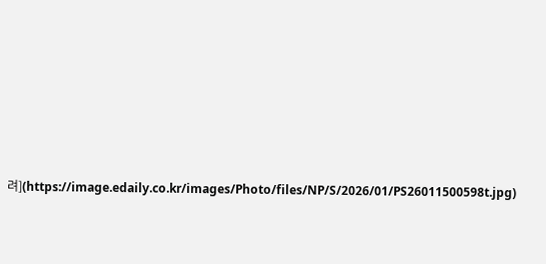려](https://image.edaily.co.kr/images/Photo/files/NP/S/2026/01/PS26011500598t.jpg)